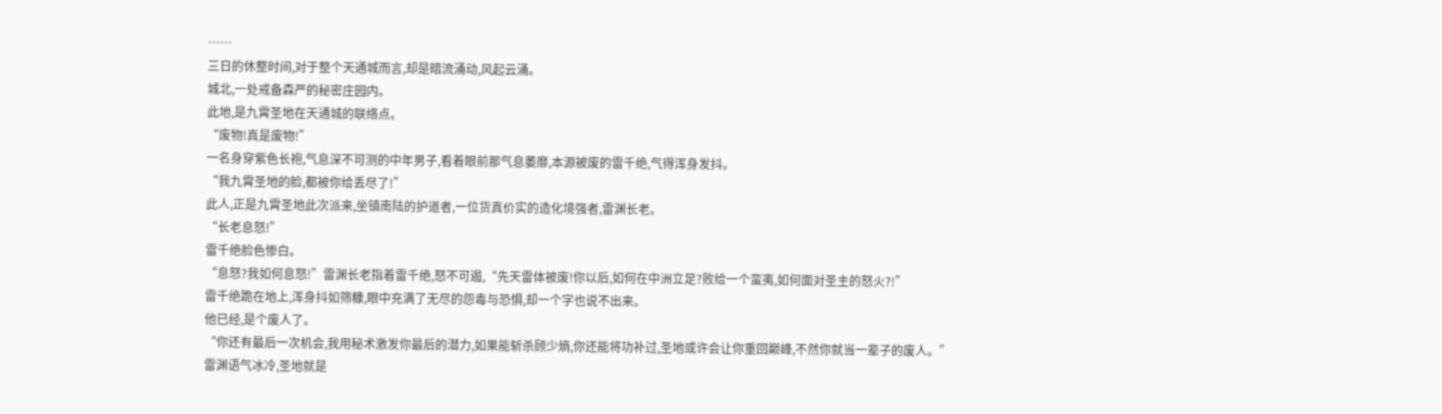……
三日的休整时间,对于整个天通城而言,却是暗流涌动,风起云涌。
城北,一处戒备森严的秘密庄园内。
此地,是九霄圣地在天通城的联络点。
“废物!真是废物!”
一名身穿紫色长袍,气息深不可测的中年男子,看着眼前那气息萎靡,本源被废的雷千绝,气得浑身发抖。
“我九霄圣地的脸,都被你给丢尽了!”
此人,正是九霄圣地此次派来,坐镇南陆的护道者,一位货真价实的造化境强者,雷渊长老。
“长老息怒!”
雷千绝脸色惨白。
“息怒?我如何息怒!”雷渊长老指着雷千绝,怒不可遏,“先天雷体被废!你以后,如何在中洲立足?败给一个蛮夷,如何面对圣主的怒火?!”
雷千绝跪在地上,浑身抖如筛糠,眼中充满了无尽的怨毒与恐惧,却一个字也说不出来。
他已经,是个废人了。
“你还有最后一次机会,我用秘术激发你最后的潜力,如果能斩杀顾少熵,你还能将功补过,圣地或许会让你重回巅峰,不然你就当一辈子的废人。”
雷渊语气冰冷,圣地就是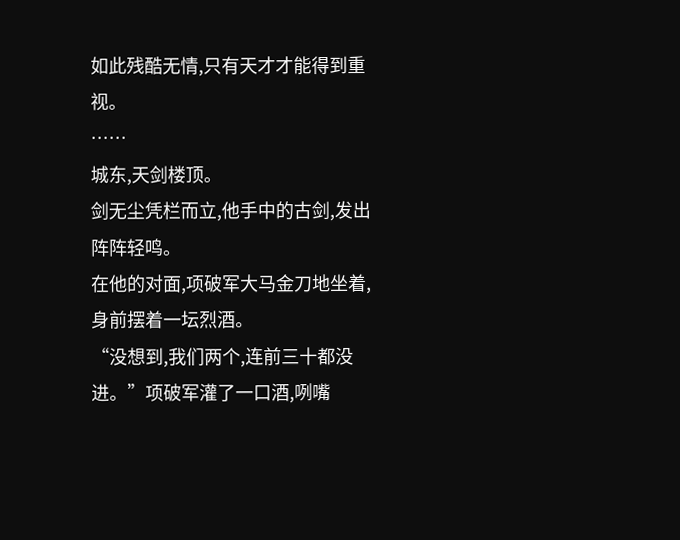如此残酷无情,只有天才才能得到重视。
……
城东,天剑楼顶。
剑无尘凭栏而立,他手中的古剑,发出阵阵轻鸣。
在他的对面,项破军大马金刀地坐着,身前摆着一坛烈酒。
“没想到,我们两个,连前三十都没进。”项破军灌了一口酒,咧嘴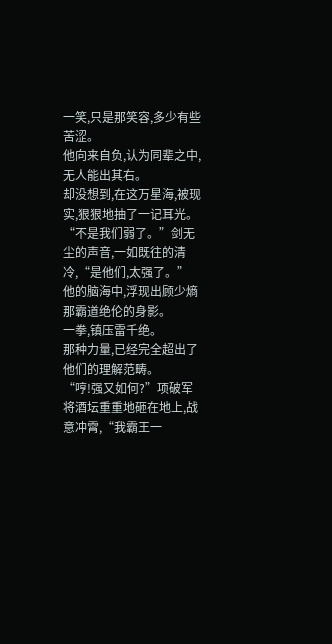一笑,只是那笑容,多少有些苦涩。
他向来自负,认为同辈之中,无人能出其右。
却没想到,在这万星海,被现实,狠狠地抽了一记耳光。
“不是我们弱了。”剑无尘的声音,一如既往的清冷,“是他们,太强了。”
他的脑海中,浮现出顾少熵那霸道绝伦的身影。
一拳,镇压雷千绝。
那种力量,已经完全超出了他们的理解范畴。
“哼!强又如何?”项破军将酒坛重重地砸在地上,战意冲霄,“我霸王一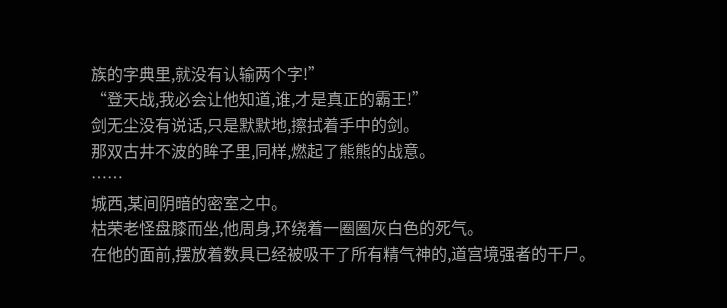族的字典里,就没有认输两个字!”
“登天战,我必会让他知道,谁,才是真正的霸王!”
剑无尘没有说话,只是默默地,擦拭着手中的剑。
那双古井不波的眸子里,同样,燃起了熊熊的战意。
……
城西,某间阴暗的密室之中。
枯荣老怪盘膝而坐,他周身,环绕着一圈圈灰白色的死气。
在他的面前,摆放着数具已经被吸干了所有精气神的,道宫境强者的干尸。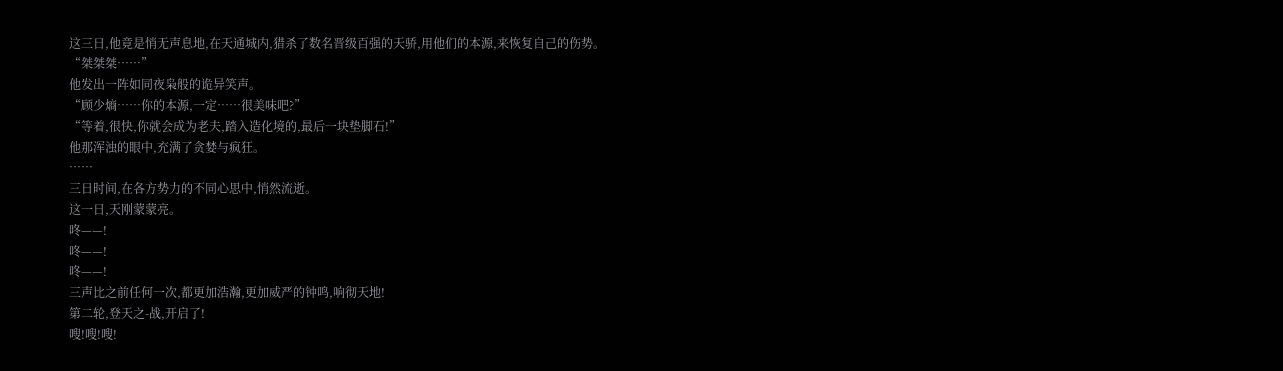这三日,他竟是悄无声息地,在天通城内,猎杀了数名晋级百强的天骄,用他们的本源,来恢复自己的伤势。
“桀桀桀……”
他发出一阵如同夜枭般的诡异笑声。
“顾少熵……你的本源,一定……很美味吧?”
“等着,很快,你就会成为老夫,踏入造化境的,最后一块垫脚石!”
他那浑浊的眼中,充满了贪婪与疯狂。
……
三日时间,在各方势力的不同心思中,悄然流逝。
这一日,天刚蒙蒙亮。
咚——!
咚——!
咚——!
三声比之前任何一次,都更加浩瀚,更加威严的钟鸣,响彻天地!
第二轮,登天之-战,开启了!
嗖!嗖!嗖!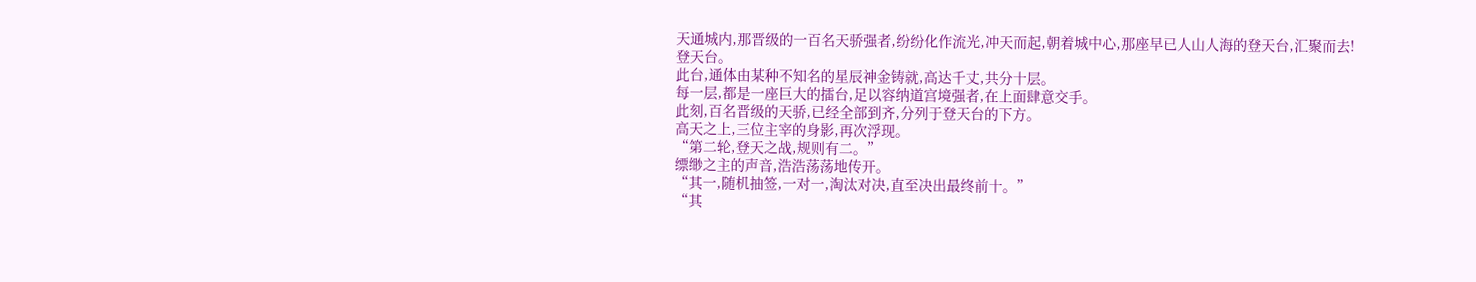天通城内,那晋级的一百名天骄强者,纷纷化作流光,冲天而起,朝着城中心,那座早已人山人海的登天台,汇聚而去!
登天台。
此台,通体由某种不知名的星辰神金铸就,高达千丈,共分十层。
每一层,都是一座巨大的擂台,足以容纳道宫境强者,在上面肆意交手。
此刻,百名晋级的天骄,已经全部到齐,分列于登天台的下方。
高天之上,三位主宰的身影,再次浮现。
“第二轮,登天之战,规则有二。”
缥缈之主的声音,浩浩荡荡地传开。
“其一,随机抽签,一对一,淘汰对决,直至决出最终前十。”
“其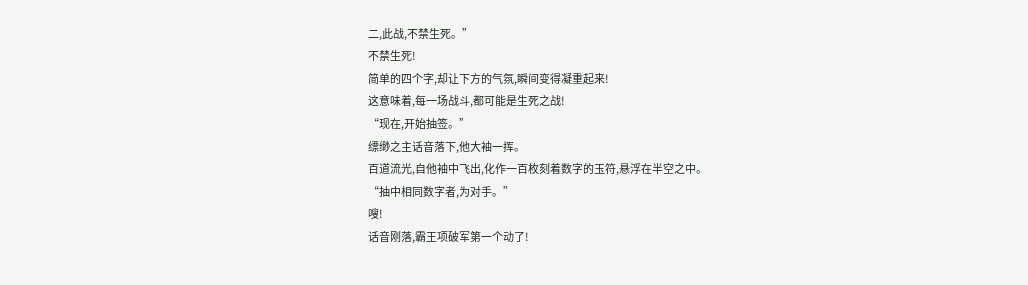二,此战,不禁生死。”
不禁生死!
简单的四个字,却让下方的气氛,瞬间变得凝重起来!
这意味着,每一场战斗,都可能是生死之战!
“现在,开始抽签。”
缥缈之主话音落下,他大袖一挥。
百道流光,自他袖中飞出,化作一百枚刻着数字的玉符,悬浮在半空之中。
“抽中相同数字者,为对手。”
嗖!
话音刚落,霸王项破军第一个动了!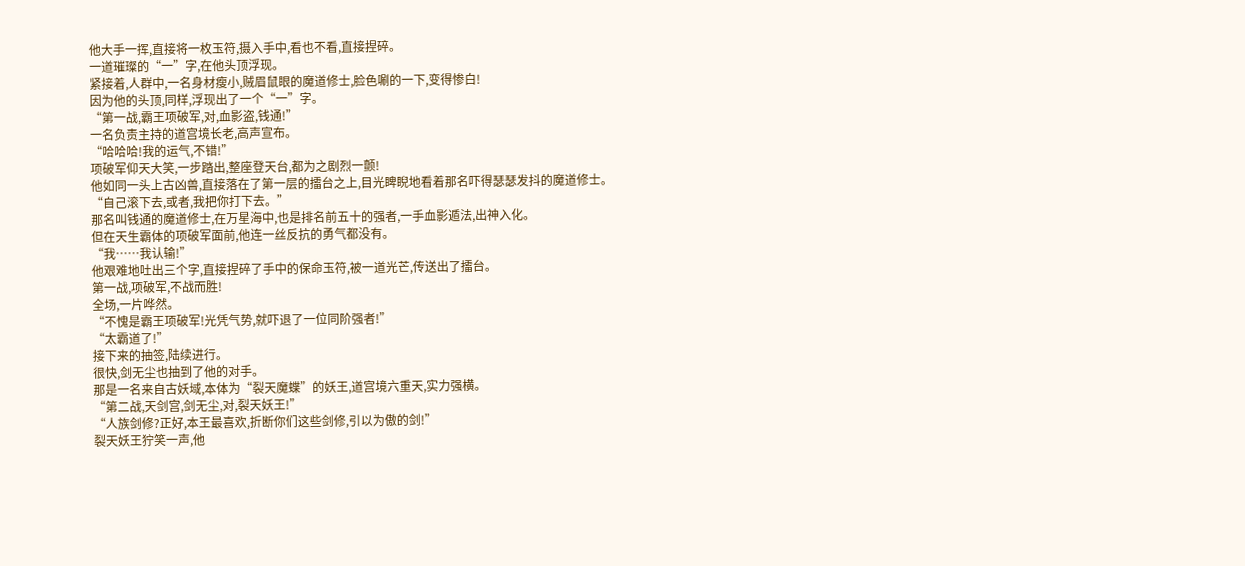他大手一挥,直接将一枚玉符,摄入手中,看也不看,直接捏碎。
一道璀璨的“一”字,在他头顶浮现。
紧接着,人群中,一名身材瘦小,贼眉鼠眼的魔道修士,脸色唰的一下,变得惨白!
因为他的头顶,同样,浮现出了一个“一”字。
“第一战,霸王项破军,对,血影盗,钱通!”
一名负责主持的道宫境长老,高声宣布。
“哈哈哈!我的运气,不错!”
项破军仰天大笑,一步踏出,整座登天台,都为之剧烈一颤!
他如同一头上古凶兽,直接落在了第一层的擂台之上,目光睥睨地看着那名吓得瑟瑟发抖的魔道修士。
“自己滚下去,或者,我把你打下去。”
那名叫钱通的魔道修士,在万星海中,也是排名前五十的强者,一手血影遁法,出神入化。
但在天生霸体的项破军面前,他连一丝反抗的勇气都没有。
“我……我认输!”
他艰难地吐出三个字,直接捏碎了手中的保命玉符,被一道光芒,传送出了擂台。
第一战,项破军,不战而胜!
全场,一片哗然。
“不愧是霸王项破军!光凭气势,就吓退了一位同阶强者!”
“太霸道了!”
接下来的抽签,陆续进行。
很快,剑无尘也抽到了他的对手。
那是一名来自古妖域,本体为“裂天魔蝶”的妖王,道宫境六重天,实力强横。
“第二战,天剑宫,剑无尘,对,裂天妖王!”
“人族剑修?正好,本王最喜欢,折断你们这些剑修,引以为傲的剑!”
裂天妖王狞笑一声,他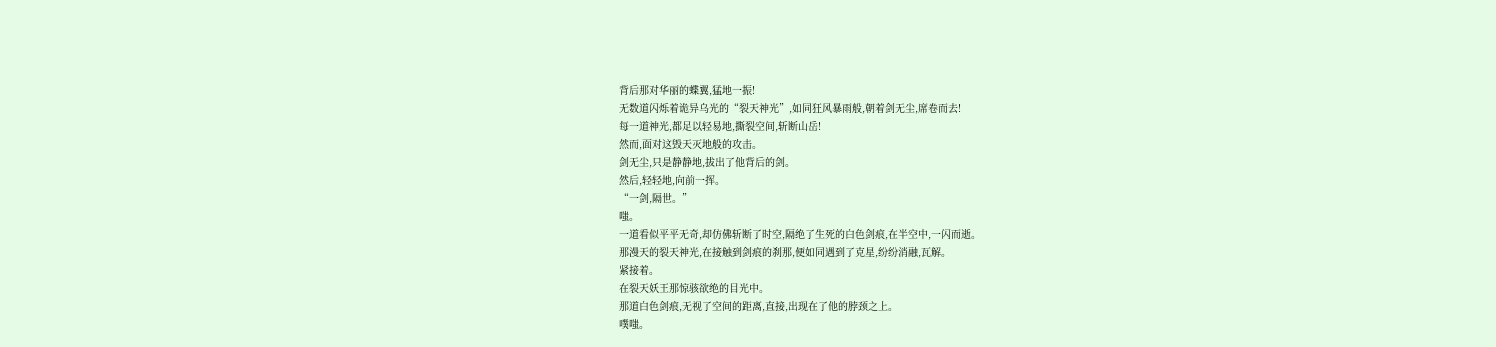背后那对华丽的蝶翼,猛地一振!
无数道闪烁着诡异乌光的“裂天神光”,如同狂风暴雨般,朝着剑无尘,席卷而去!
每一道神光,都足以轻易地,撕裂空间,斩断山岳!
然而,面对这毁天灭地般的攻击。
剑无尘,只是静静地,拔出了他背后的剑。
然后,轻轻地,向前一挥。
“一剑,隔世。”
嗤。
一道看似平平无奇,却仿佛斩断了时空,隔绝了生死的白色剑痕,在半空中,一闪而逝。
那漫天的裂天神光,在接触到剑痕的刹那,便如同遇到了克星,纷纷消融,瓦解。
紧接着。
在裂天妖王那惊骇欲绝的目光中。
那道白色剑痕,无视了空间的距离,直接,出现在了他的脖颈之上。
噗嗤。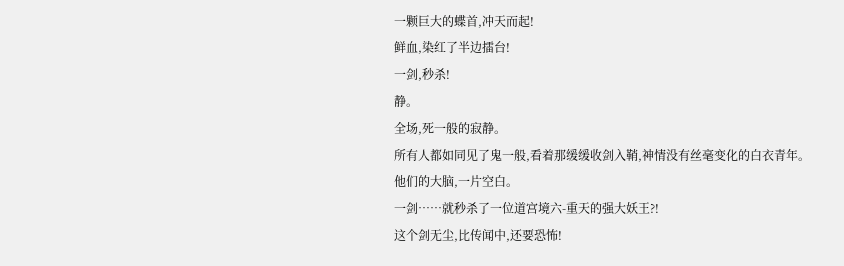一颗巨大的蝶首,冲天而起!
鲜血,染红了半边擂台!
一剑,秒杀!
静。
全场,死一般的寂静。
所有人都如同见了鬼一般,看着那缓缓收剑入鞘,神情没有丝毫变化的白衣青年。
他们的大脑,一片空白。
一剑……就秒杀了一位道宫境六-重天的强大妖王?!
这个剑无尘,比传闻中,还要恐怖!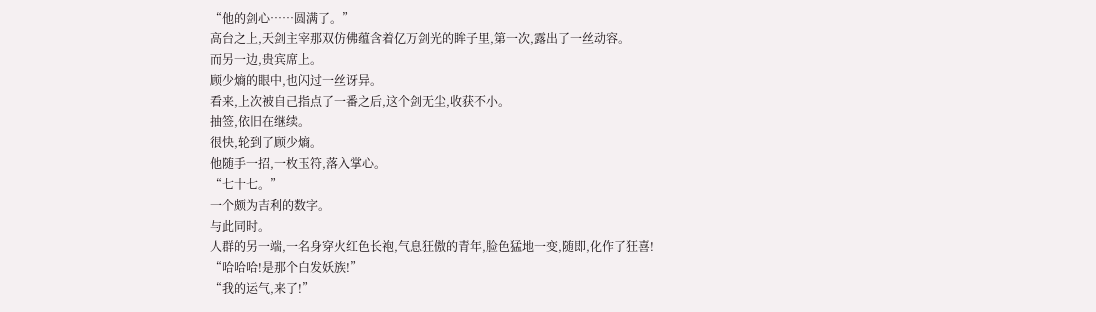“他的剑心……圆满了。”
高台之上,天剑主宰那双仿佛蕴含着亿万剑光的眸子里,第一次,露出了一丝动容。
而另一边,贵宾席上。
顾少熵的眼中,也闪过一丝讶异。
看来,上次被自己指点了一番之后,这个剑无尘,收获不小。
抽签,依旧在继续。
很快,轮到了顾少熵。
他随手一招,一枚玉符,落入掌心。
“七十七。”
一个颇为吉利的数字。
与此同时。
人群的另一端,一名身穿火红色长袍,气息狂傲的青年,脸色猛地一变,随即,化作了狂喜!
“哈哈哈!是那个白发妖族!”
“我的运气,来了!”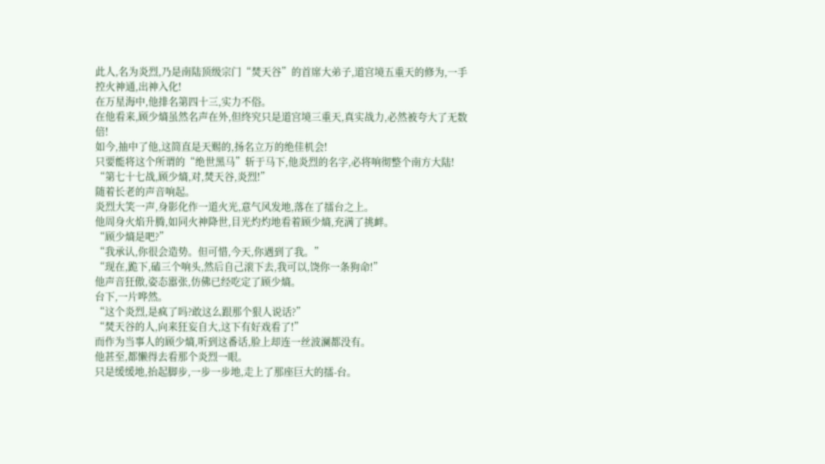此人,名为炎烈,乃是南陆顶级宗门“焚天谷”的首席大弟子,道宫境五重天的修为,一手控火神通,出神入化!
在万星海中,他排名第四十三,实力不俗。
在他看来,顾少熵虽然名声在外,但终究只是道宫境三重天,真实战力,必然被夸大了无数倍!
如今,抽中了他,这简直是天赐的,扬名立万的绝佳机会!
只要能将这个所谓的“绝世黑马”斩于马下,他炎烈的名字,必将响彻整个南方大陆!
“第七十七战,顾少熵,对,焚天谷,炎烈!”
随着长老的声音响起。
炎烈大笑一声,身影化作一道火光,意气风发地,落在了擂台之上。
他周身火焰升腾,如同火神降世,目光灼灼地看着顾少熵,充满了挑衅。
“顾少熵是吧?”
“我承认,你很会造势。但可惜,今天,你遇到了我。”
“现在,跪下,磕三个响头,然后自己滚下去,我可以,饶你一条狗命!”
他声音狂傲,姿态嚣张,仿佛已经吃定了顾少熵。
台下,一片哗然。
“这个炎烈,是疯了吗?敢这么跟那个狠人说话?”
“焚天谷的人,向来狂妄自大,这下有好戏看了!”
而作为当事人的顾少熵,听到这番话,脸上却连一丝波澜都没有。
他甚至,都懒得去看那个炎烈一眼。
只是缓缓地,抬起脚步,一步一步地,走上了那座巨大的擂-台。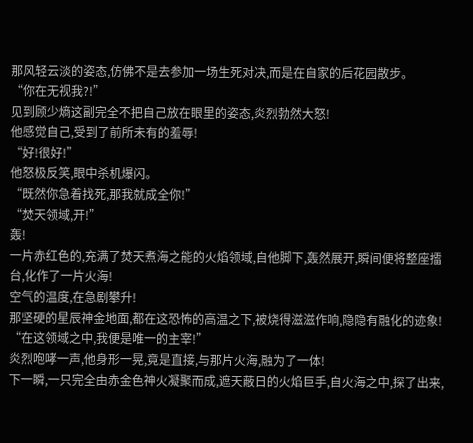那风轻云淡的姿态,仿佛不是去参加一场生死对决,而是在自家的后花园散步。
“你在无视我?!”
见到顾少熵这副完全不把自己放在眼里的姿态,炎烈勃然大怒!
他感觉自己,受到了前所未有的羞辱!
“好!很好!”
他怒极反笑,眼中杀机爆闪。
“既然你急着找死,那我就成全你!”
“焚天领域,开!”
轰!
一片赤红色的,充满了焚天煮海之能的火焰领域,自他脚下,轰然展开,瞬间便将整座擂台,化作了一片火海!
空气的温度,在急剧攀升!
那坚硬的星辰神金地面,都在这恐怖的高温之下,被烧得滋滋作响,隐隐有融化的迹象!
“在这领域之中,我便是唯一的主宰!”
炎烈咆哮一声,他身形一晃,竟是直接,与那片火海,融为了一体!
下一瞬,一只完全由赤金色神火凝聚而成,遮天蔽日的火焰巨手,自火海之中,探了出来,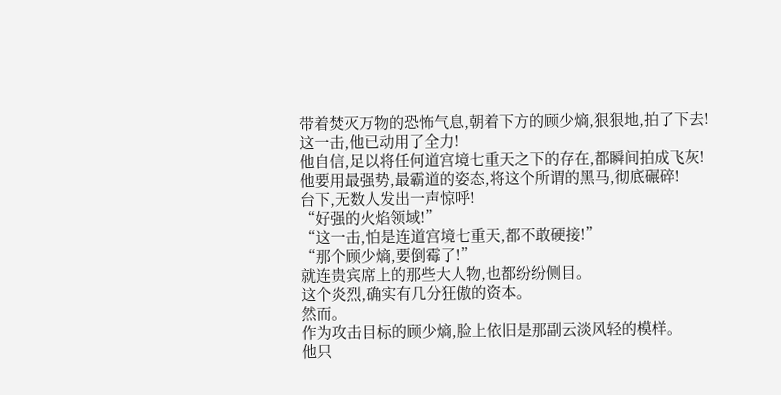带着焚灭万物的恐怖气息,朝着下方的顾少熵,狠狠地,拍了下去!
这一击,他已动用了全力!
他自信,足以将任何道宫境七重天之下的存在,都瞬间拍成飞灰!
他要用最强势,最霸道的姿态,将这个所谓的黑马,彻底碾碎!
台下,无数人发出一声惊呼!
“好强的火焰领域!”
“这一击,怕是连道宫境七重天,都不敢硬接!”
“那个顾少熵,要倒霉了!”
就连贵宾席上的那些大人物,也都纷纷侧目。
这个炎烈,确实有几分狂傲的资本。
然而。
作为攻击目标的顾少熵,脸上依旧是那副云淡风轻的模样。
他只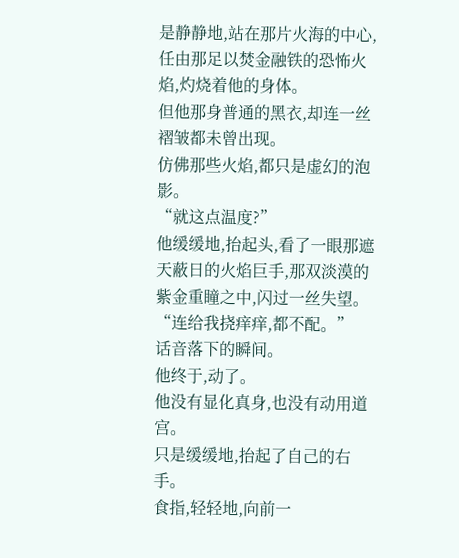是静静地,站在那片火海的中心,任由那足以焚金融铁的恐怖火焰,灼烧着他的身体。
但他那身普通的黑衣,却连一丝褶皱都未曾出现。
仿佛那些火焰,都只是虚幻的泡影。
“就这点温度?”
他缓缓地,抬起头,看了一眼那遮天蔽日的火焰巨手,那双淡漠的紫金重瞳之中,闪过一丝失望。
“连给我挠痒痒,都不配。”
话音落下的瞬间。
他终于,动了。
他没有显化真身,也没有动用道宫。
只是缓缓地,抬起了自己的右手。
食指,轻轻地,向前一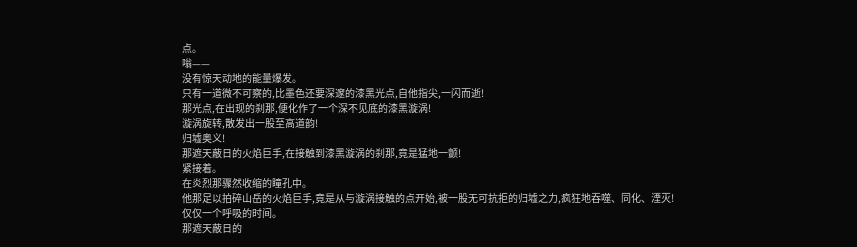点。
嗡——
没有惊天动地的能量爆发。
只有一道微不可察的,比墨色还要深邃的漆黑光点,自他指尖,一闪而逝!
那光点,在出现的刹那,便化作了一个深不见底的漆黑漩涡!
漩涡旋转,散发出一股至高道韵!
归墟奥义!
那遮天蔽日的火焰巨手,在接触到漆黑漩涡的刹那,竟是猛地一颤!
紧接着。
在炎烈那骤然收缩的瞳孔中。
他那足以拍碎山岳的火焰巨手,竟是从与漩涡接触的点开始,被一股无可抗拒的归墟之力,疯狂地吞噬、同化、湮灭!
仅仅一个呼吸的时间。
那遮天蔽日的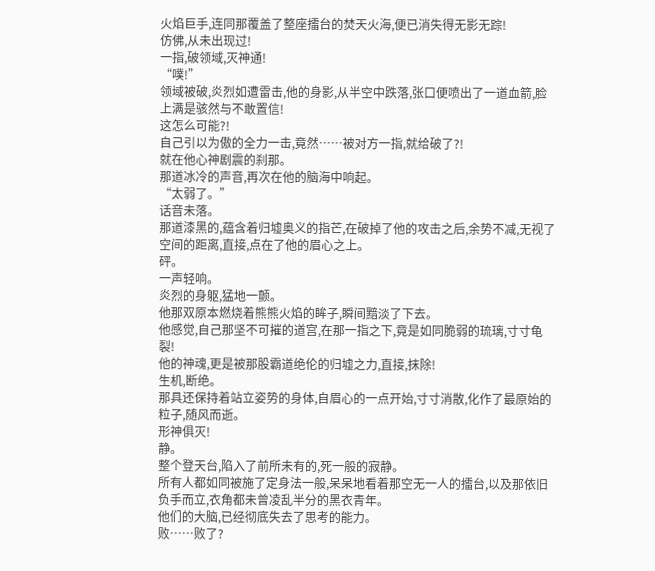火焰巨手,连同那覆盖了整座擂台的焚天火海,便已消失得无影无踪!
仿佛,从未出现过!
一指,破领域,灭神通!
“噗!”
领域被破,炎烈如遭雷击,他的身影,从半空中跌落,张口便喷出了一道血箭,脸上满是骇然与不敢置信!
这怎么可能?!
自己引以为傲的全力一击,竟然……被对方一指,就给破了?!
就在他心神剧震的刹那。
那道冰冷的声音,再次在他的脑海中响起。
“太弱了。”
话音未落。
那道漆黑的,蕴含着归墟奥义的指芒,在破掉了他的攻击之后,余势不减,无视了空间的距离,直接,点在了他的眉心之上。
砰。
一声轻响。
炎烈的身躯,猛地一颤。
他那双原本燃烧着熊熊火焰的眸子,瞬间黯淡了下去。
他感觉,自己那坚不可摧的道宫,在那一指之下,竟是如同脆弱的琉璃,寸寸龟裂!
他的神魂,更是被那股霸道绝伦的归墟之力,直接,抹除!
生机,断绝。
那具还保持着站立姿势的身体,自眉心的一点开始,寸寸消散,化作了最原始的粒子,随风而逝。
形神俱灭!
静。
整个登天台,陷入了前所未有的,死一般的寂静。
所有人都如同被施了定身法一般,呆呆地看着那空无一人的擂台,以及那依旧负手而立,衣角都未曾凌乱半分的黑衣青年。
他们的大脑,已经彻底失去了思考的能力。
败……败了?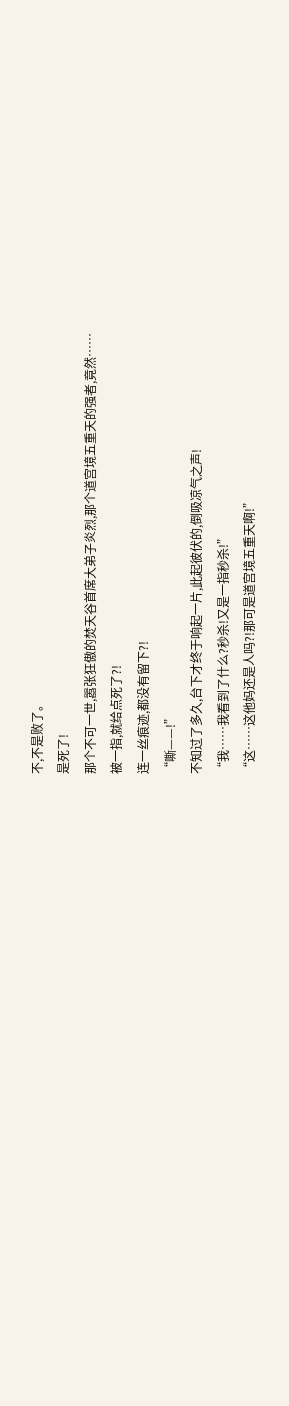不,不是败了。
是死了!
那个不可一世,嚣张狂傲的焚天谷首席大弟子炎烈,那个道宫境五重天的强者,竟然……
被一指,就给点死了?!
连一丝痕迹,都没有留下?!
“嘶——!”
不知过了多久,台下才终于响起一片,此起彼伏的,倒吸凉气之声!
“我……我看到了什么?秒杀!又是一指秒杀!”
“这……这他妈还是人吗?!那可是道宫境五重天啊!”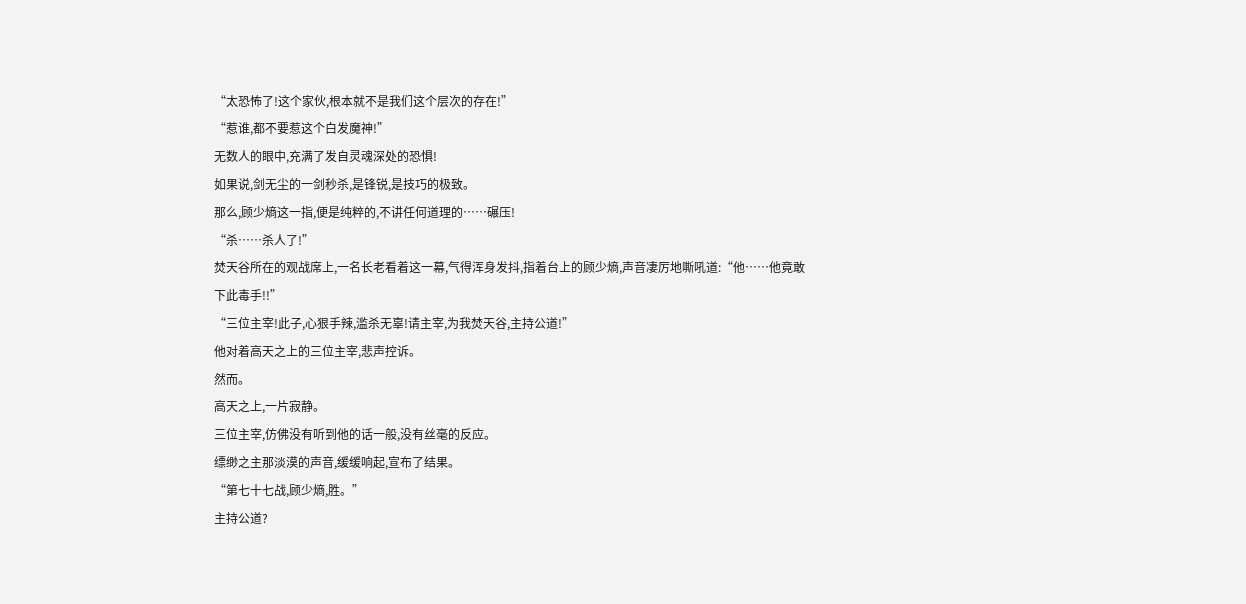“太恐怖了!这个家伙,根本就不是我们这个层次的存在!”
“惹谁,都不要惹这个白发魔神!”
无数人的眼中,充满了发自灵魂深处的恐惧!
如果说,剑无尘的一剑秒杀,是锋锐,是技巧的极致。
那么,顾少熵这一指,便是纯粹的,不讲任何道理的……碾压!
“杀……杀人了!”
焚天谷所在的观战席上,一名长老看着这一幕,气得浑身发抖,指着台上的顾少熵,声音凄厉地嘶吼道:“他……他竟敢下此毒手!!”
“三位主宰!此子,心狠手辣,滥杀无辜!请主宰,为我焚天谷,主持公道!”
他对着高天之上的三位主宰,悲声控诉。
然而。
高天之上,一片寂静。
三位主宰,仿佛没有听到他的话一般,没有丝毫的反应。
缥缈之主那淡漠的声音,缓缓响起,宣布了结果。
“第七十七战,顾少熵,胜。”
主持公道?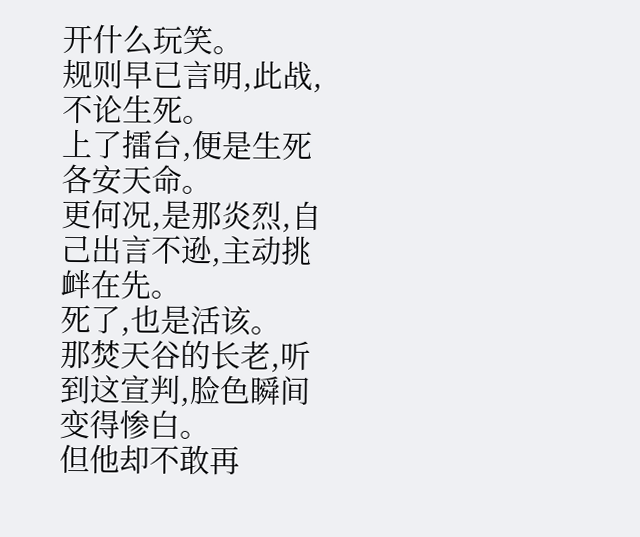开什么玩笑。
规则早已言明,此战,不论生死。
上了擂台,便是生死各安天命。
更何况,是那炎烈,自己出言不逊,主动挑衅在先。
死了,也是活该。
那焚天谷的长老,听到这宣判,脸色瞬间变得惨白。
但他却不敢再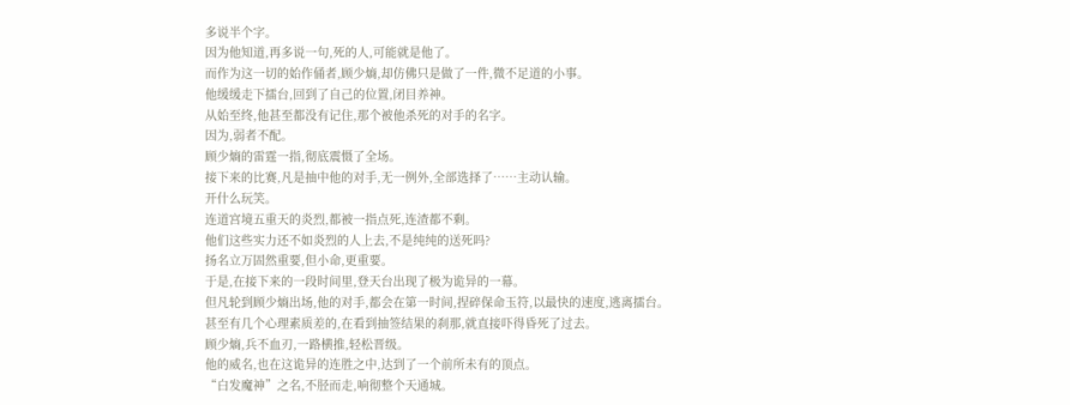多说半个字。
因为他知道,再多说一句,死的人,可能就是他了。
而作为这一切的始作俑者,顾少熵,却仿佛只是做了一件,微不足道的小事。
他缓缓走下擂台,回到了自己的位置,闭目养神。
从始至终,他甚至都没有记住,那个被他杀死的对手的名字。
因为,弱者不配。
顾少熵的雷霆一指,彻底震慑了全场。
接下来的比赛,凡是抽中他的对手,无一例外,全部选择了……主动认输。
开什么玩笑。
连道宫境五重天的炎烈,都被一指点死,连渣都不剩。
他们这些实力还不如炎烈的人上去,不是纯纯的送死吗?
扬名立万固然重要,但小命,更重要。
于是,在接下来的一段时间里,登天台出现了极为诡异的一幕。
但凡轮到顾少熵出场,他的对手,都会在第一时间,捏碎保命玉符,以最快的速度,逃离擂台。
甚至有几个心理素质差的,在看到抽签结果的刹那,就直接吓得昏死了过去。
顾少熵,兵不血刃,一路横推,轻松晋级。
他的威名,也在这诡异的连胜之中,达到了一个前所未有的顶点。
“白发魔神”之名,不胫而走,响彻整个天通城。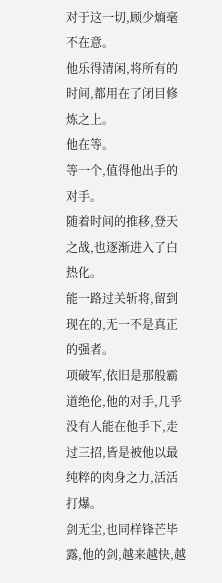对于这一切,顾少熵毫不在意。
他乐得清闲,将所有的时间,都用在了闭目修炼之上。
他在等。
等一个,值得他出手的对手。
随着时间的推移,登天之战,也逐渐进入了白热化。
能一路过关斩将,留到现在的,无一不是真正的强者。
项破军,依旧是那般霸道绝伦,他的对手,几乎没有人能在他手下,走过三招,皆是被他以最纯粹的肉身之力,活活打爆。
剑无尘,也同样锋芒毕露,他的剑,越来越快,越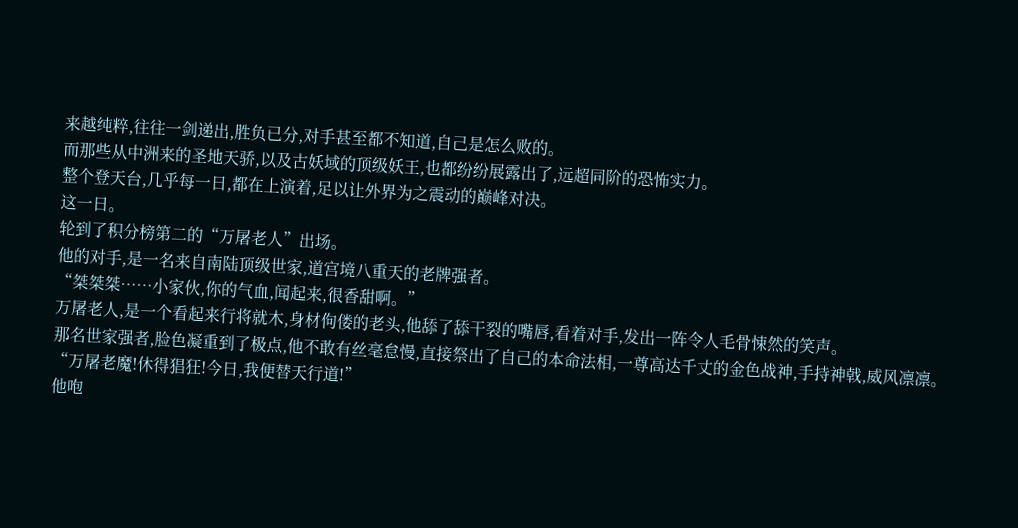来越纯粹,往往一剑递出,胜负已分,对手甚至都不知道,自己是怎么败的。
而那些从中洲来的圣地天骄,以及古妖域的顶级妖王,也都纷纷展露出了,远超同阶的恐怖实力。
整个登天台,几乎每一日,都在上演着,足以让外界为之震动的巅峰对决。
这一日。
轮到了积分榜第二的“万屠老人”出场。
他的对手,是一名来自南陆顶级世家,道宫境八重天的老牌强者。
“桀桀桀……小家伙,你的气血,闻起来,很香甜啊。”
万屠老人,是一个看起来行将就木,身材佝偻的老头,他舔了舔干裂的嘴唇,看着对手,发出一阵令人毛骨悚然的笑声。
那名世家强者,脸色凝重到了极点,他不敢有丝毫怠慢,直接祭出了自己的本命法相,一尊高达千丈的金色战神,手持神戟,威风凛凛。
“万屠老魔!休得猖狂!今日,我便替天行道!”
他咆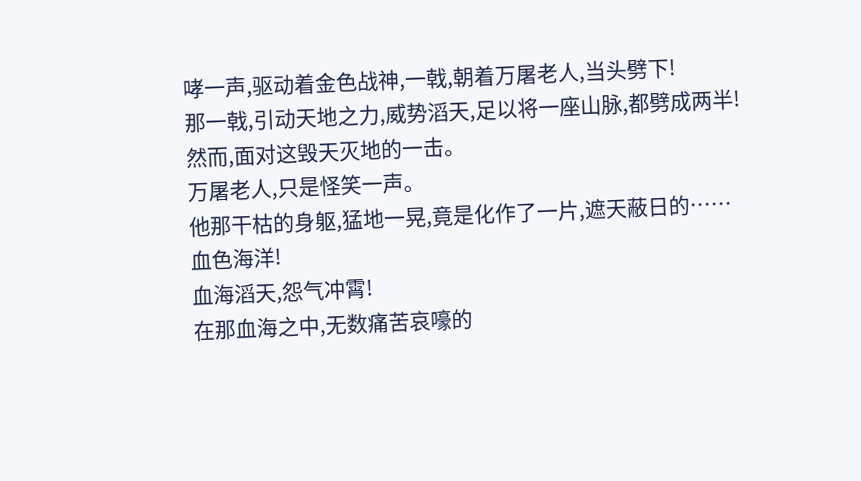哮一声,驱动着金色战神,一戟,朝着万屠老人,当头劈下!
那一戟,引动天地之力,威势滔天,足以将一座山脉,都劈成两半!
然而,面对这毁天灭地的一击。
万屠老人,只是怪笑一声。
他那干枯的身躯,猛地一晃,竟是化作了一片,遮天蔽日的……血色海洋!
血海滔天,怨气冲霄!
在那血海之中,无数痛苦哀嚎的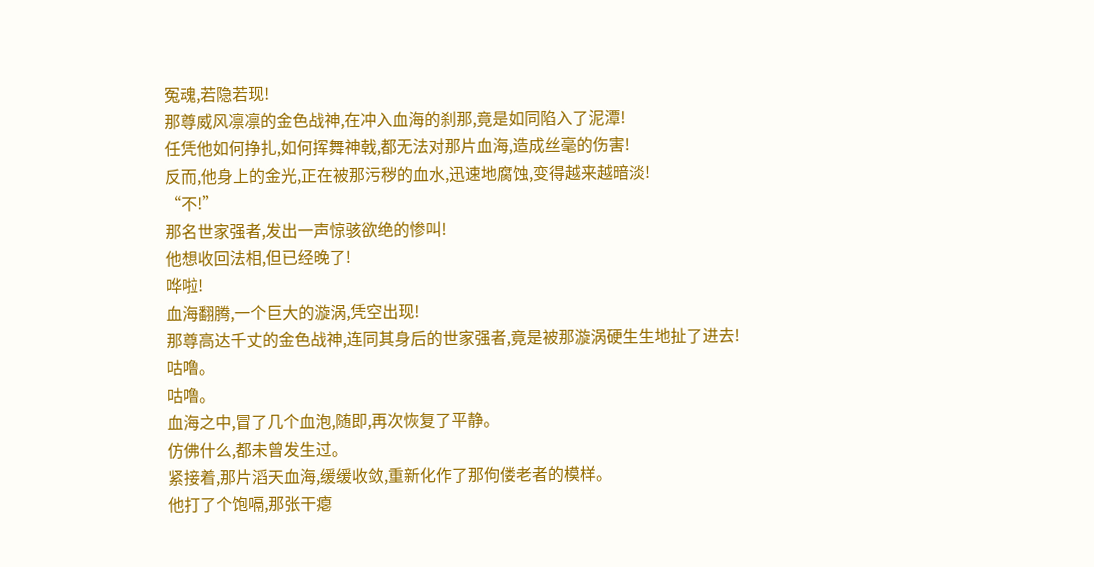冤魂,若隐若现!
那尊威风凛凛的金色战神,在冲入血海的刹那,竟是如同陷入了泥潭!
任凭他如何挣扎,如何挥舞神戟,都无法对那片血海,造成丝毫的伤害!
反而,他身上的金光,正在被那污秽的血水,迅速地腐蚀,变得越来越暗淡!
“不!”
那名世家强者,发出一声惊骇欲绝的惨叫!
他想收回法相,但已经晚了!
哗啦!
血海翻腾,一个巨大的漩涡,凭空出现!
那尊高达千丈的金色战神,连同其身后的世家强者,竟是被那漩涡硬生生地扯了进去!
咕噜。
咕噜。
血海之中,冒了几个血泡,随即,再次恢复了平静。
仿佛什么,都未曾发生过。
紧接着,那片滔天血海,缓缓收敛,重新化作了那佝偻老者的模样。
他打了个饱嗝,那张干瘪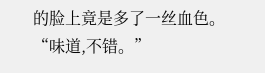的脸上竟是多了一丝血色。
“味道,不错。”